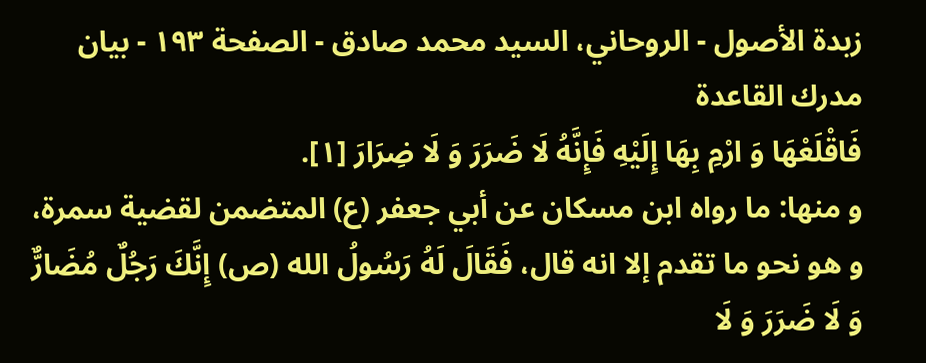زبدة الأصول - الروحاني، السيد محمد صادق - الصفحة ١٩٣ - بيان مدرك القاعدة
فَاقْلَعْهَا وَ ارْمِ بِهَا إِلَيْهِ فَإِنَّهُ لَا ضَرَرَ وَ لَا ضِرَارَ [١].
و منها: ما رواه ابن مسكان عن أبي جعفر (ع) المتضمن لقضية سمرة، و هو نحو ما تقدم إلا انه قال، فَقَالَ لَهُ رَسُولُ الله (ص) إِنَّكَ رَجُلٌ مُضَارٌّ وَ لَا ضَرَرَ وَ لَا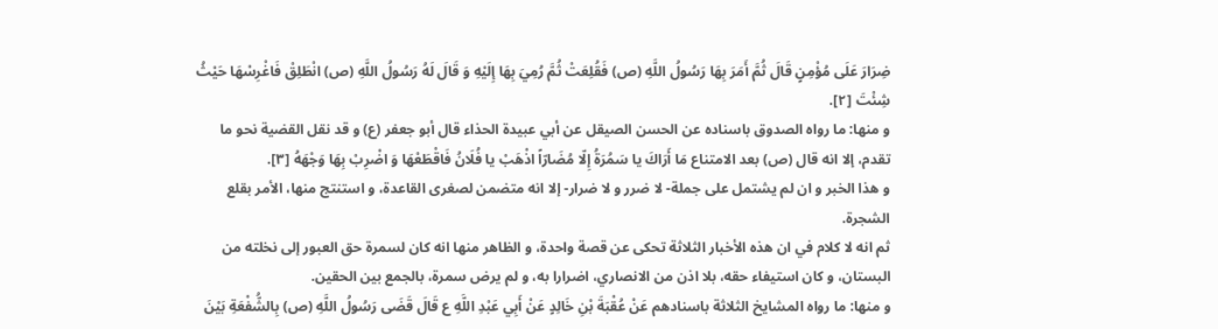ضِرَارَ عَلَى مُؤْمِنٍ قَالَ ثُمَّ أَمَرَ بِهَا رَسُولُ اللَّهِ (ص) فَقُلِعَتْ ثُمَّ رُمِيَ بِهَا إِلَيْهِ وَ قَالَ لَهُ رَسُولُ اللَّهِ (ص) انْطَلِقْ فَاغْرِسْهَا حَيْثُ شِئْتَ [٢].
و منها: ما رواه الصدوق باسناده عن الحسن الصيقل عن أبي عبيدة الحذاء قال أبو جعفر (ع) و قد نقل القضية نحو ما تقدم، إلا انه قال (ص) بعد الامتناع مَا أَرَاكَ يا سَمُرَةُ إِلّا مُضَارّاً اذْهَبْ يا فُلَانُ فَاقْطَعْهَا وَ اضْرِبْ بِهَا وَجْهَهُ [٣].
و هذا الخبر و ان لم يشتمل على جملة- لا ضرر و لا ضرار- إلا انه متضمن لصغرى القاعدة، و استنتج منها، الأمر بقلع الشجرة.
ثم انه لا كلام في ان هذه الأخبار الثلاثة تحكى عن قصة واحدة، و الظاهر منها انه كان لسمرة حق العبور إلى نخلته من البستان، و كان استيفاء حقه، بلا اذن من الانصاري، اضرارا به، و لم يرض سمرة، بالجمع بين الحقين.
و منها: ما رواه المشايخ الثلاثة باسنادهم عَنْ عُقْبَةَ بْنِ خَالِدٍ عَنْ أَبِي عَبْدِ اللَّهِ ع قَالَ قَضَى رَسُولُ اللَّهِ (ص) بِالشُّفْعَةِ بَيْنَ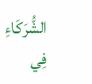الشُّرَكَاءِ فِي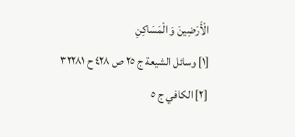الْأَرَضِينَ وَ الْمَسَاكِنِ
[١] وسائل الشيعة ج ٢٥ ص ٤٢٨ ح ٣٢٢٨١
[٢] الكافي ج ٥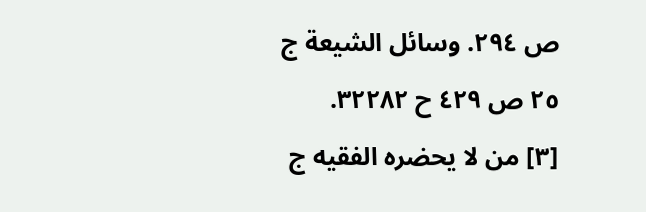ص ٢٩٤. وسائل الشيعة ج ٢٥ ص ٤٢٩ ح ٣٢٢٨٢.
[٣] من لا يحضره الفقيه ج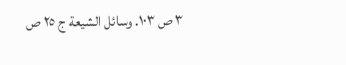٣ ص ١٠٣. وسائل الشيعة ج ٢٥ ص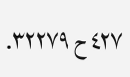٤٢٧ ح ٣٢٢٧٩.